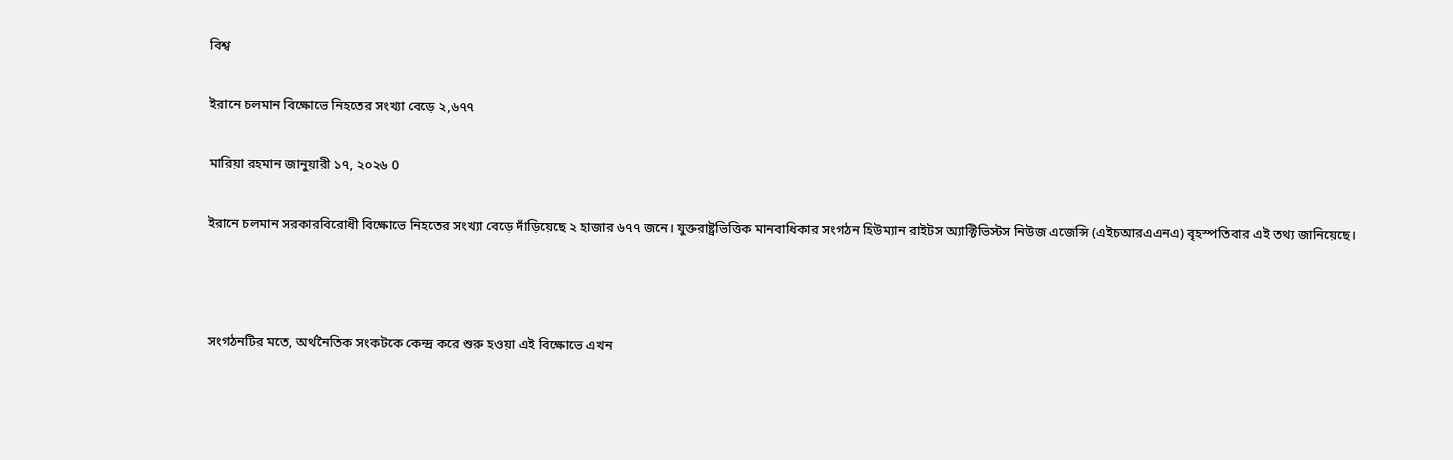বিশ্ব

ইরানে চলমান বিক্ষোভে নিহতের সংখ্যা বেড়ে ২,৬৭৭

মারিয়া রহমান জানুয়ারী ১৭, ২০২৬ 0

ইরানে চলমান সরকারবিরোধী বিক্ষোভে নিহতের সংখ্যা বেড়ে দাঁড়িয়েছে ২ হাজার ৬৭৭ জনে। যুক্তরাষ্ট্রভিত্তিক মানবাধিকার সংগঠন হিউম্যান রাইটস অ্যাক্টিভিস্টস নিউজ এজেন্সি (এইচআরএএনএ) বৃহস্পতিবার এই তথ্য জানিয়েছে।



সংগঠনটির মতে, অর্থনৈতিক সংকটকে কেন্দ্র করে শুরু হওয়া এই বিক্ষোভে এখন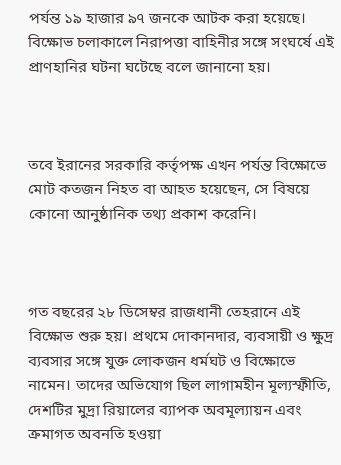পর্যন্ত ১৯ হাজার ৯৭ জনকে আটক করা হয়েছে। বিক্ষোভ চলাকালে নিরাপত্তা বাহিনীর সঙ্গে সংঘর্ষে এই প্রাণহানির ঘটনা ঘটেছে বলে জানানো হয়।



তবে ইরানের সরকারি কর্তৃপক্ষ এখন পর্যন্ত বিক্ষোভে মোট কতজন নিহত বা আহত হয়েছেন, সে বিষয়ে কোনো আনুষ্ঠানিক তথ্য প্রকাশ করেনি।



গত বছরের ২৮ ডিসেম্বর রাজধানী তেহরানে এই বিক্ষোভ শুরু হয়। প্রথমে দোকানদার, ব্যবসায়ী ও ক্ষুদ্র ব্যবসার সঙ্গে যুক্ত লোকজন ধর্মঘট ও বিক্ষোভে নামেন। তাদের অভিযোগ ছিল লাগামহীন মূল্যস্ফীতি, দেশটির মুদ্রা রিয়ালের ব্যাপক অবমূল্যায়ন এবং ক্রমাগত অবনতি হওয়া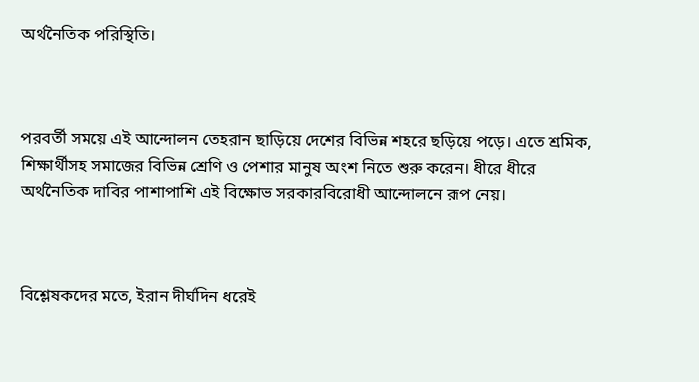অর্থনৈতিক পরিস্থিতি।



পরবর্তী সময়ে এই আন্দোলন তেহরান ছাড়িয়ে দেশের বিভিন্ন শহরে ছড়িয়ে পড়ে। এতে শ্রমিক, শিক্ষার্থীসহ সমাজের বিভিন্ন শ্রেণি ও পেশার মানুষ অংশ নিতে শুরু করেন। ধীরে ধীরে অর্থনৈতিক দাবির পাশাপাশি এই বিক্ষোভ সরকারবিরোধী আন্দোলনে রূপ নেয়।



বিশ্লেষকদের মতে, ইরান দীর্ঘদিন ধরেই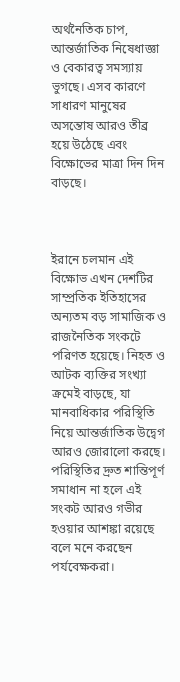অর্থনৈতিক চাপ, আন্তর্জাতিক নিষেধাজ্ঞা ও বেকারত্ব সমস্যায় ভুগছে। এসব কারণে সাধারণ মানুষের অসন্তোষ আরও তীব্র হয়ে উঠেছে এবং বিক্ষোভের মাত্রা দিন দিন বাড়ছে।



ইরানে চলমান এই বিক্ষোভ এখন দেশটির সাম্প্রতিক ইতিহাসের অন্যতম বড় সামাজিক ও রাজনৈতিক সংকটে পরিণত হয়েছে। নিহত ও আটক ব্যক্তির সংখ্যা ক্রমেই বাড়ছে, যা মানবাধিকার পরিস্থিতি নিয়ে আন্তর্জাতিক উদ্বেগ আরও জোরালো করছে। পরিস্থিতির দ্রুত শান্তিপূর্ণ সমাধান না হলে এই সংকট আরও গভীর হওয়ার আশঙ্কা রয়েছে বলে মনে করছেন পর্যবেক্ষকরা।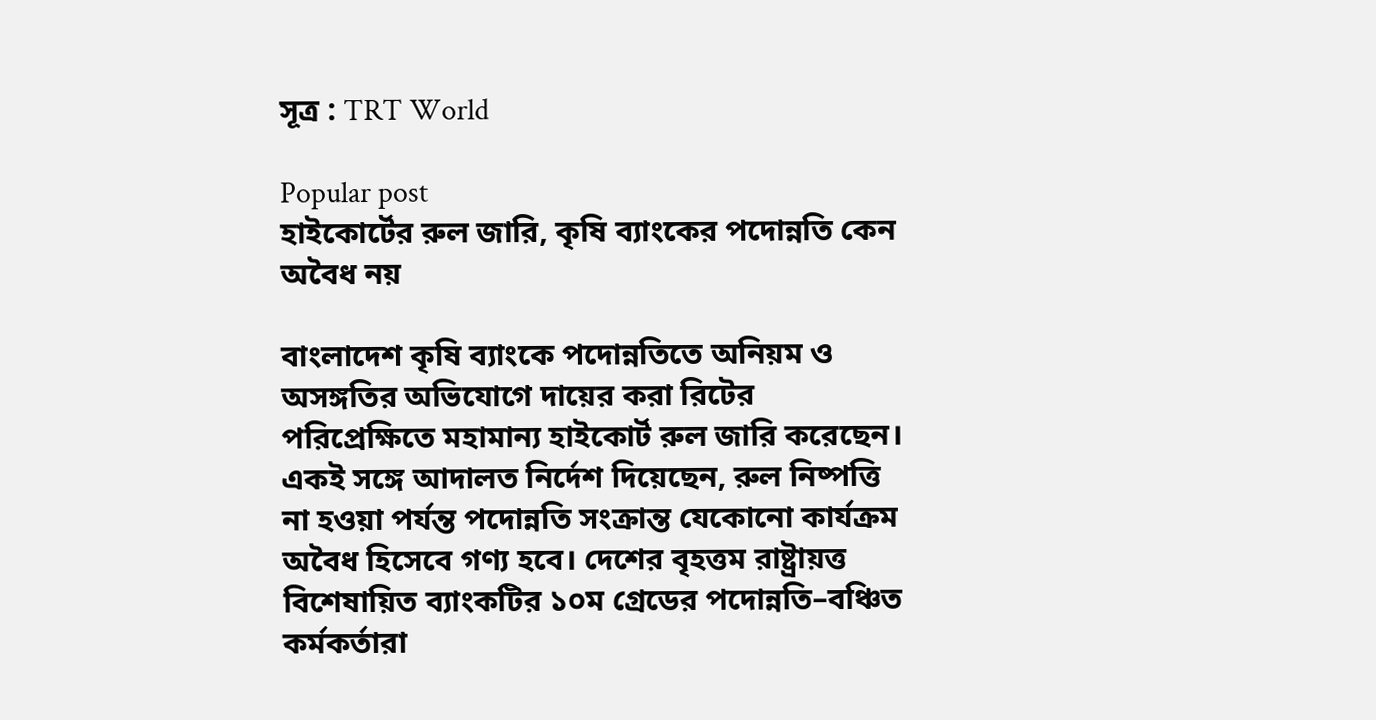সূত্র : TRT World

Popular post
হাইকোর্টের রুল জারি, কৃষি ব্যাংকের পদোন্নতি কেন অবৈধ নয়

বাংলাদেশ কৃষি ব্যাংকে পদোন্নতিতে অনিয়ম ও অসঙ্গতির অভিযোগে দায়ের করা রিটের পরিপ্রেক্ষিতে মহামান্য হাইকোর্ট রুল জারি করেছেন। একই সঙ্গে আদালত নির্দেশ দিয়েছেন, রুল নিষ্পত্তি না হওয়া পর্যন্ত পদোন্নতি সংক্রান্ত যেকোনো কার্যক্রম অবৈধ হিসেবে গণ্য হবে। দেশের বৃহত্তম রাষ্ট্রায়ত্ত বিশেষায়িত ব্যাংকটির ১০ম গ্রেডের পদোন্নতি–বঞ্চিত কর্মকর্তারা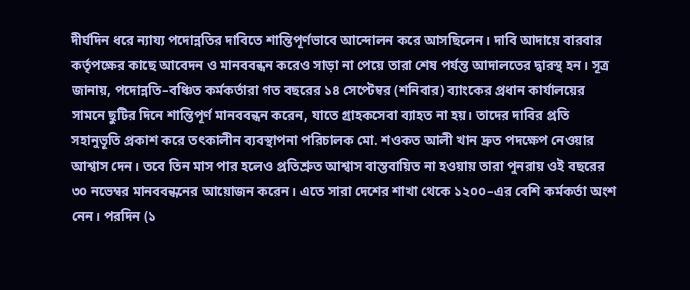দীর্ঘদিন ধরে ন্যায্য পদোন্নতির দাবিতে শান্তিপূর্ণভাবে আন্দোলন করে আসছিলেন। দাবি আদায়ে বারবার কর্তৃপক্ষের কাছে আবেদন ও মানববন্ধন করেও সাড়া না পেয়ে তারা শেষ পর্যন্ত আদালতের দ্বারস্থ হন। সূত্র জানায়, পদোন্নতি–বঞ্চিত কর্মকর্তারা গত বছরের ১৪ সেপ্টেম্বর (শনিবার) ব্যাংকের প্রধান কার্যালয়ের সামনে ছুটির দিনে শান্তিপূর্ণ মানববন্ধন করেন, যাতে গ্রাহকসেবা ব্যাহত না হয়। তাদের দাবির প্রতি সহানুভূতি প্রকাশ করে তৎকালীন ব্যবস্থাপনা পরিচালক মো. শওকত আলী খান দ্রুত পদক্ষেপ নেওয়ার আশ্বাস দেন। তবে তিন মাস পার হলেও প্রতিশ্রুত আশ্বাস বাস্তবায়িত না হওয়ায় তারা পুনরায় ওই বছরের ৩০ নভেম্বর মানববন্ধনের আয়োজন করেন। এতে সারা দেশের শাখা থেকে ১২০০–এর বেশি কর্মকর্তা অংশ নেন। পরদিন (১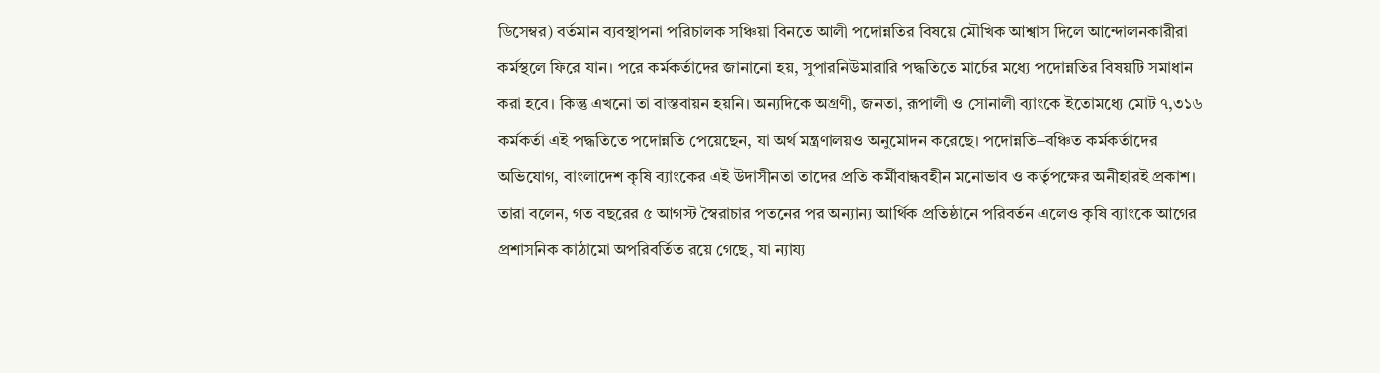ডিসেম্বর) বর্তমান ব্যবস্থাপনা পরিচালক সঞ্চিয়া বিনতে আলী পদোন্নতির বিষয়ে মৌখিক আশ্বাস দিলে আন্দোলনকারীরা কর্মস্থলে ফিরে যান। পরে কর্মকর্তাদের জানানো হয়, সুপারনিউমারারি পদ্ধতিতে মার্চের মধ্যে পদোন্নতির বিষয়টি সমাধান করা হবে। কিন্তু এখনো তা বাস্তবায়ন হয়নি। অন্যদিকে অগ্রণী, জনতা, রূপালী ও সোনালী ব্যাংকে ইতোমধ্যে মোট ৭,৩১৬ কর্মকর্তা এই পদ্ধতিতে পদোন্নতি পেয়েছেন, যা অর্থ মন্ত্রণালয়ও অনুমোদন করেছে। পদোন্নতি–বঞ্চিত কর্মকর্তাদের অভিযোগ, বাংলাদেশ কৃষি ব্যাংকের এই উদাসীনতা তাদের প্রতি কর্মীবান্ধবহীন মনোভাব ও কর্তৃপক্ষের অনীহারই প্রকাশ। তারা বলেন, গত বছরের ৫ আগস্ট স্বৈরাচার পতনের পর অন্যান্য আর্থিক প্রতিষ্ঠানে পরিবর্তন এলেও কৃষি ব্যাংকে আগের প্রশাসনিক কাঠামো অপরিবর্তিত রয়ে গেছে, যা ন্যায্য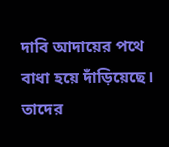দাবি আদায়ের পথে বাধা হয়ে দাঁড়িয়েছে। তাদের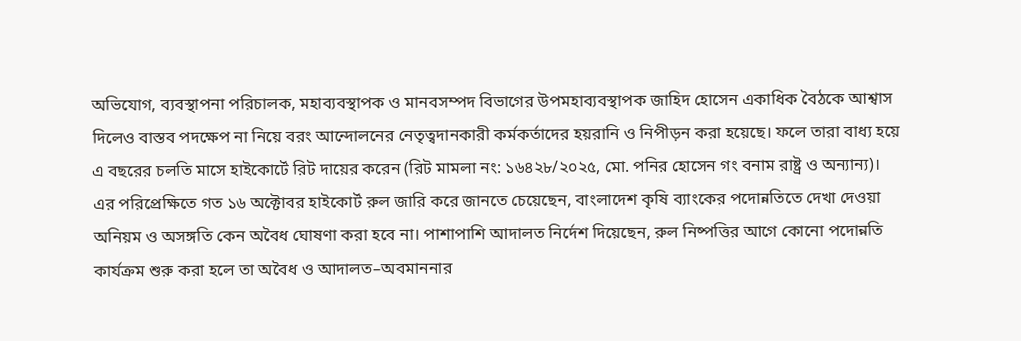অভিযোগ, ব্যবস্থাপনা পরিচালক, মহাব্যবস্থাপক ও মানবসম্পদ বিভাগের উপমহাব্যবস্থাপক জাহিদ হোসেন একাধিক বৈঠকে আশ্বাস দিলেও বাস্তব পদক্ষেপ না নিয়ে বরং আন্দোলনের নেতৃত্বদানকারী কর্মকর্তাদের হয়রানি ও নিপীড়ন করা হয়েছে। ফলে তারা বাধ্য হয়ে এ বছরের চলতি মাসে হাইকোর্টে রিট দায়ের করেন (রিট মামলা নং: ১৬৪২৮/২০২৫, মো. পনির হোসেন গং বনাম রাষ্ট্র ও অন্যান্য)। এর পরিপ্রেক্ষিতে গত ১৬ অক্টোবর হাইকোর্ট রুল জারি করে জানতে চেয়েছেন, বাংলাদেশ কৃষি ব্যাংকের পদোন্নতিতে দেখা দেওয়া অনিয়ম ও অসঙ্গতি কেন অবৈধ ঘোষণা করা হবে না। পাশাপাশি আদালত নির্দেশ দিয়েছেন, রুল নিষ্পত্তির আগে কোনো পদোন্নতি কার্যক্রম শুরু করা হলে তা অবৈধ ও আদালত–অবমাননার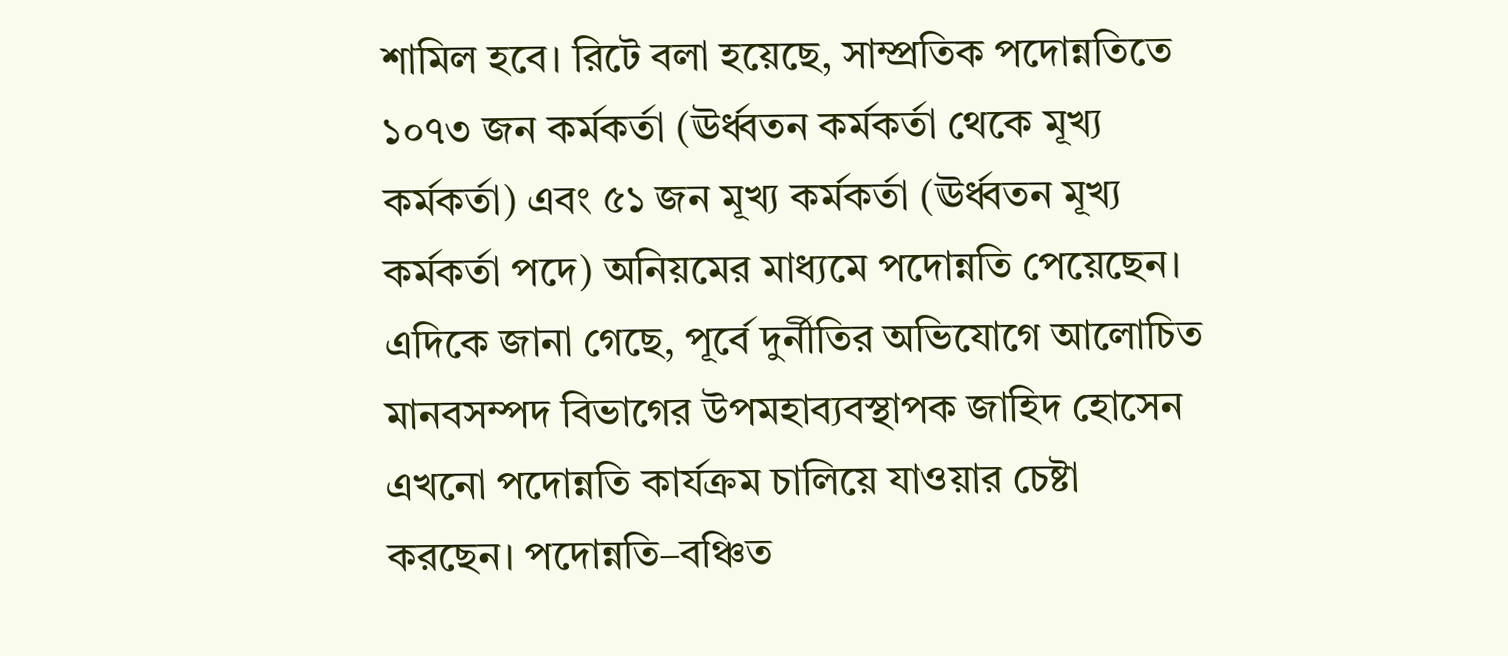শামিল হবে। রিটে বলা হয়েছে, সাম্প্রতিক পদোন্নতিতে ১০৭৩ জন কর্মকর্তা (ঊর্ধ্বতন কর্মকর্তা থেকে মূখ্য কর্মকর্তা) এবং ৫১ জন মূখ্য কর্মকর্তা (ঊর্ধ্বতন মূখ্য কর্মকর্তা পদে) অনিয়মের মাধ্যমে পদোন্নতি পেয়েছেন। এদিকে জানা গেছে, পূর্বে দুর্নীতির অভিযোগে আলোচিত মানবসম্পদ বিভাগের উপমহাব্যবস্থাপক জাহিদ হোসেন এখনো পদোন্নতি কার্যক্রম চালিয়ে যাওয়ার চেষ্টা করছেন। পদোন্নতি–বঞ্চিত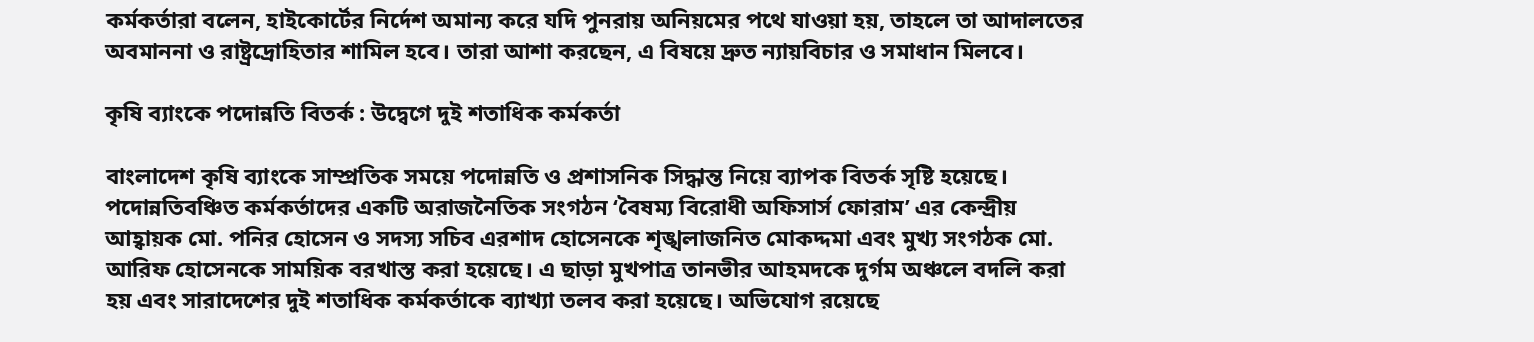কর্মকর্তারা বলেন, হাইকোর্টের নির্দেশ অমান্য করে যদি পুনরায় অনিয়মের পথে যাওয়া হয়, তাহলে তা আদালতের অবমাননা ও রাষ্ট্রদ্রোহিতার শামিল হবে। তারা আশা করছেন, এ বিষয়ে দ্রুত ন্যায়বিচার ও সমাধান মিলবে।

কৃষি ব্যাংকে পদোন্নতি বিতর্ক : উদ্বেগে দুই শতাধিক কর্মকর্তা

বাংলাদেশ কৃষি ব্যাংকে সাম্প্রতিক সময়ে পদোন্নতি ও প্রশাসনিক সিদ্ধান্ত নিয়ে ব্যাপক বিতর্ক সৃষ্টি হয়েছে। পদোন্নতিবঞ্চিত কর্মকর্তাদের একটি অরাজনৈতিক সংগঠন ‘বৈষম্য বিরোধী অফিসার্স ফোরাম’ এর কেন্দ্রীয় আহ্বায়ক মো. পনির হোসেন ও সদস্য সচিব এরশাদ হোসেনকে শৃঙ্খলাজনিত মোকদ্দমা এবং মুখ্য সংগঠক মো. আরিফ হোসেনকে সাময়িক বরখাস্ত করা হয়েছে। এ ছাড়া মুখপাত্র তানভীর আহমদকে দুর্গম অঞ্চলে বদলি করা হয় এবং সারাদেশের দুই শতাধিক কর্মকর্তাকে ব্যাখ্যা তলব করা হয়েছে। অভিযোগ রয়েছে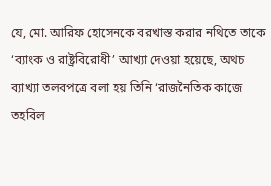যে, মো. আরিফ হোসেনকে বরখাস্ত করার নথিতে তাকে ‘ব্যাংক ও রাষ্ট্রবিরোধী’ আখ্যা দেওয়া হয়েছে, অথচ ব্যাখ্যা তলবপত্রে বলা হয় তিনি ‘রাজনৈতিক কাজে তহবিল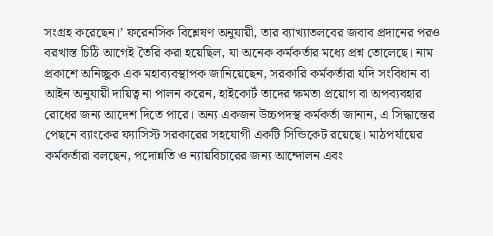সংগ্রহ করেছেন।’ ফরেনসিক বিশ্লেষণ অনুযায়ী, তার ব্যাখ্যাতলবের জবাব প্রদানের পরও বরখাস্ত চিঠি আগেই তৈরি করা হয়েছিল, যা অনেক কর্মকর্তার মধ্যে প্রশ্ন তোলেছে। নাম প্রকাশে অনিচ্ছুক এক মহাব্যবস্থাপক জানিয়েছেন, সরকারি কর্মকর্তারা যদি সংবিধান বা আইন অনুযায়ী দায়িত্ব না পালন করেন, হাইকোর্ট তাদের ক্ষমতা প্রয়োগ বা অপব্যবহার রোধের জন্য আদেশ দিতে পারে। অন্য একজন উচ্চপদস্থ কর্মকর্তা জানান, এ সিদ্ধান্তের পেছনে ব্যাংকের ফ্যাসিস্ট সরকারের সহযোগী একটি সিন্ডিকেট রয়েছে। মাঠপর্যায়ের কর্মকর্তারা বলছেন, পদোন্নতি ও ন্যায়বিচারের জন্য আন্দোলন এবং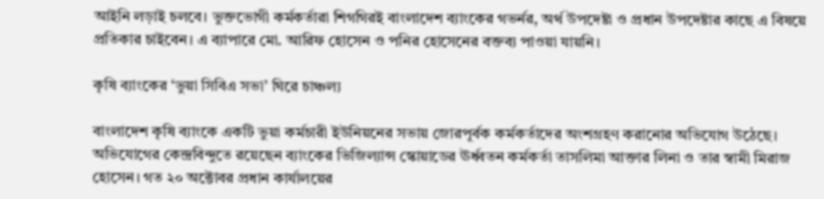আইনি লড়াই চলবে। ভুক্তভোগী কর্মকর্তারা শিগগিরই বাংলাদেশ ব্যাংকের গভর্নর, অর্থ উপদেষ্টা ও প্রধান উপদেষ্টার কাছে এ বিষয়ে প্রতিকার চাইবেন। এ ব্যাপারে মো. আরিফ হোসেন ও পনির হোসেনের বক্তব্য পাওয়া যায়নি।

কৃষি ব্যাংকের ‘ভুয়া সিবিএ সভা’ ঘিরে চাঞ্চল্য

বাংলাদেশ কৃষি ব্যাংকে একটি ভুয়া কর্মচারী ইউনিয়নের সভায় জোরপূর্বক কর্মকর্তাদের অংশগ্রহণ করানোর অভিযোগ উঠেছে। অভিযোগের কেন্দ্রবিন্দুতে রয়েছেন ব্যাংকের ভিজিল্যান্স স্কোয়াডের ঊর্ধ্বতন কর্মকর্তা তাসলিমা আক্তার লিনা ও তার স্বামী মিরাজ হোসেন। গত ২০ অক্টোবর প্রধান কার্যালয়ের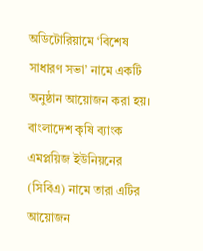অডিটোরিয়ামে ‘বিশেষ সাধারণ সভা’ নামে একটি অনুষ্ঠান আয়োজন করা হয়। বাংলাদেশ কৃষি ব্যাংক এমপ্লয়িজ ইউনিয়নের (সিবিএ) নামে তারা এটির আয়োজন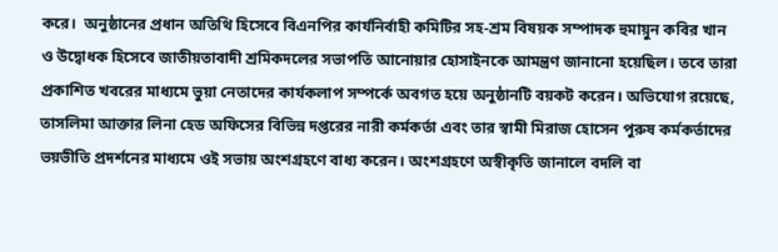করে।  অনুষ্ঠানের প্রধান অতিথি হিসেবে বিএনপির কার্যনির্বাহী কমিটির সহ-শ্রম বিষয়ক সম্পাদক হুমায়ুন কবির খান ও উদ্বোধক হিসেবে জাতীয়তাবাদী শ্রমিকদলের সভাপতি আনোয়ার হোসাইনকে আমন্ত্রণ জানানো হয়েছিল। তবে তারা প্রকাশিত খবরের মাধ্যমে ভুয়া নেতাদের কার্যকলাপ সম্পর্কে অবগত হয়ে অনুষ্ঠানটি বয়কট করেন। অভিযোগ রয়েছে, তাসলিমা আক্তার লিনা হেড অফিসের বিভিন্ন দপ্তরের নারী কর্মকর্তা এবং তার স্বামী মিরাজ হোসেন পুরুষ কর্মকর্তাদের ভয়ভীতি প্রদর্শনের মাধ্যমে ওই সভায় অংশগ্রহণে বাধ্য করেন। অংশগ্রহণে অস্বীকৃতি জানালে বদলি বা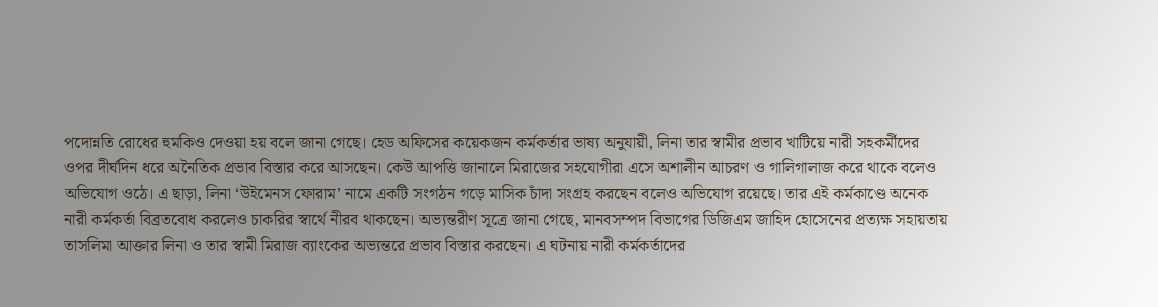পদোন্নতি রোধের হুমকিও দেওয়া হয় বলে জানা গেছে। হেড অফিসের কয়েকজন কর্মকর্তার ভাষ্য অনুযায়ী, লিনা তার স্বামীর প্রভাব খাটিয়ে নারী সহকর্মীদের ওপর দীর্ঘদিন ধরে অনৈতিক প্রভাব বিস্তার করে আসছেন। কেউ আপত্তি জানালে মিরাজের সহযোগীরা এসে অশালীন আচরণ ও গালিগালাজ করে থাকে বলেও অভিযোগ ওঠে। এ ছাড়া, লিনা ‘উইমেনস ফোরাম’ নামে একটি সংগঠন গড়ে মাসিক চাঁদা সংগ্রহ করছেন বলেও অভিযোগ রয়েছে। তার এই কর্মকাণ্ডে অনেক নারী কর্মকর্তা বিব্রতবোধ করলেও চাকরির স্বার্থে নীরব থাকছেন। অভ্যন্তরীণ সূত্রে জানা গেছে, মানবসম্পদ বিভাগের ডিজিএম জাহিদ হোসেনের প্রত্যক্ষ সহায়তায় তাসলিমা আক্তার লিনা ও তার স্বামী মিরাজ ব্যাংকের অভ্যন্তরে প্রভাব বিস্তার করছেন। এ ঘটনায় নারী কর্মকর্তাদের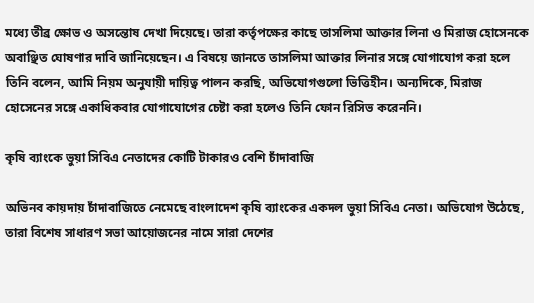মধ্যে তীব্র ক্ষোভ ও অসন্তোষ দেখা দিয়েছে। তারা কর্তৃপক্ষের কাছে তাসলিমা আক্তার লিনা ও মিরাজ হোসেনকে অবাঞ্ছিত ঘোষণার দাবি জানিয়েছেন। এ বিষয়ে জানতে তাসলিমা আক্তার লিনার সঙ্গে যোগাযোগ করা হলে তিনি বলেন, আমি নিয়ম অনুযায়ী দায়িত্ব পালন করছি, অভিযোগগুলো ভিত্তিহীন। অন্যদিকে, মিরাজ হোসেনের সঙ্গে একাধিকবার যোগাযোগের চেষ্টা করা হলেও তিনি ফোন রিসিভ করেননি।

কৃষি ব্যাংকে ভুয়া সিবিএ নেতাদের কোটি টাকারও বেশি চাঁদাবাজি

অভিনব কায়দায় চাঁদাবাজিতে নেমেছে বাংলাদেশ কৃষি ব্যাংকের একদল ভুয়া সিবিএ নেতা। অভিযোগ উঠেছে, তারা বিশেষ সাধারণ সভা আয়োজনের নামে সারা দেশের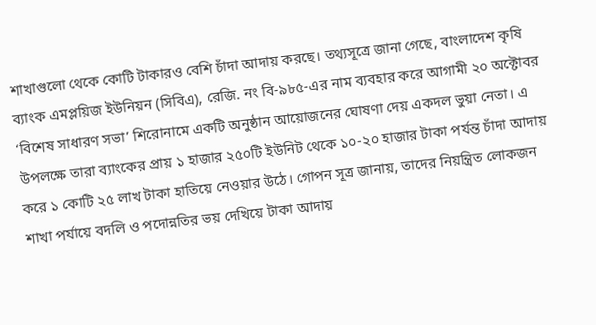শাখাগুলো থেকে কোটি টাকারও বেশি চাঁদা আদায় করছে। তথ্যসূত্রে জানা গেছে, বাংলাদেশ কৃষি ব্যাংক এমপ্লয়িজ ইউনিয়ন (সিবিএ), রেজি. নং বি-৯৮৫-এর নাম ব্যবহার করে আগামী ২০ অক্টোবর ‘বিশেষ সাধারণ সভা’ শিরোনামে একটি অনুষ্ঠান আয়োজনের ঘোষণা দেয় একদল ভুয়া নেতা। এ উপলক্ষে তারা ব্যাংকের প্রায় ১ হাজার ২৫০টি ইউনিট থেকে ১০-২০ হাজার টাকা পর্যন্ত চাঁদা আদায় করে ১ কোটি ২৫ লাখ টাকা হাতিয়ে নেওয়ার উঠে। গোপন সূত্র জানায়, তাদের নিয়ন্ত্রিত লোকজন শাখা পর্যায়ে বদলি ও পদোন্নতির ভয় দেখিয়ে টাকা আদায়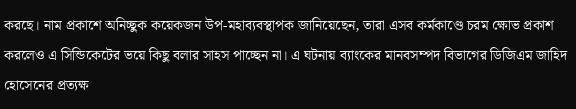করছে। নাম প্রকাশে অনিচ্ছুক কয়েকজন উপ-মহাব্যবস্থাপক জানিয়েছেন, তারা এসব কর্মকাণ্ডে চরম ক্ষোভ প্রকাশ করলেও এ সিন্ডিকেটের ভয়ে কিছু বলার সাহস পাচ্ছেন না। এ ঘটনায় ব্যাংকের মানবসম্পদ বিভাগের ডিজিএম জাহিদ হোসেনের প্রত্যক্ষ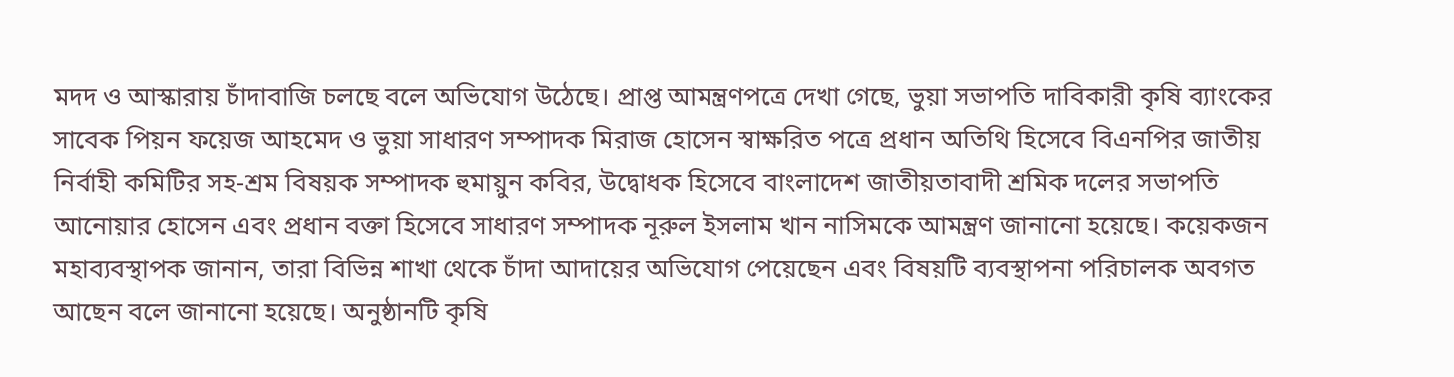মদদ ও আস্কারায় চাঁদাবাজি চলছে বলে অভিযোগ উঠেছে। প্রাপ্ত আমন্ত্রণপত্রে দেখা গেছে, ভুয়া সভাপতি দাবিকারী কৃষি ব্যাংকের সাবেক পিয়ন ফয়েজ আহমেদ ও ভুয়া সাধারণ সম্পাদক মিরাজ হোসেন স্বাক্ষরিত পত্রে প্রধান অতিথি হিসেবে বিএনপির জাতীয় নির্বাহী কমিটির সহ-শ্রম বিষয়ক সম্পাদক হুমায়ুন কবির, উদ্বোধক হিসেবে বাংলাদেশ জাতীয়তাবাদী শ্রমিক দলের সভাপতি আনোয়ার হোসেন এবং প্রধান বক্তা হিসেবে সাধারণ সম্পাদক নূরুল ইসলাম খান নাসিমকে আমন্ত্রণ জানানো হয়েছে। কয়েকজন মহাব্যবস্থাপক জানান, তারা বিভিন্ন শাখা থেকে চাঁদা আদায়ের অভিযোগ পেয়েছেন এবং বিষয়টি ব্যবস্থাপনা পরিচালক অবগত আছেন বলে জানানো হয়েছে। অনুষ্ঠানটি কৃষি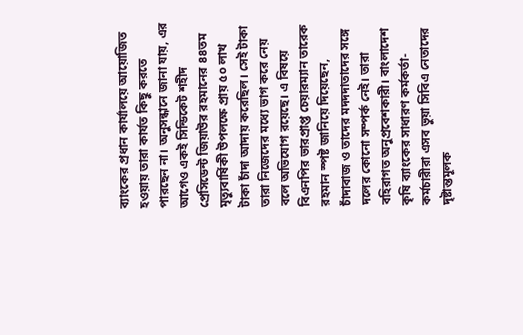ব্যাংকের প্রধান কার্যালয়ে আয়োজিত হওয়ায় তারা কার্যত কিছু করতে পারছেন না। অনুসন্ধানে জানা যায়, এর আগেও একই সিন্ডিকেট শহীদ প্রেসিডেন্ট জিয়াউর রহমানের ৪৪তম মৃত্যুবার্ষিকী উপলক্ষে প্রায় ৫০ লাখ টাকা চাঁদা আদায় করেছিল। সেই টাকা তারা নিজেদের মধ্যে ভাগ করে নেয় বলে অভিযোগ রয়েছে। এ বিষয়ে বিএনপির ভারপ্রাপ্ত চেয়ারম্যান তারেক রহমান স্পষ্ট জানিয়ে দিয়েছেন, চাঁদাবাজ ও তাদের মদদদাতাদের সঙ্গে দলের কোনো সম্পর্ক নেই। তারা বহিরাগত অনুপ্রবেশকারী। বাংলাদেশ কৃষি ব্যাংকের সাধারণ কর্মকর্তা-কর্মচারীরা এসব ভুয়া সিবিএ নেতাদের দৃষ্টান্তমূলক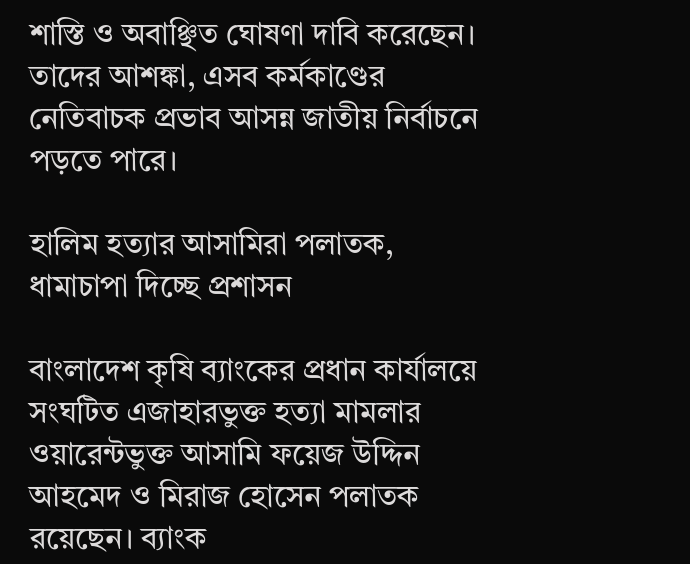শাস্তি ও অবাঞ্ছিত ঘোষণা দাবি করেছেন। তাদের আশঙ্কা, এসব কর্মকাণ্ডের নেতিবাচক প্রভাব আসন্ন জাতীয় নির্বাচনে পড়তে পারে।

হালিম হত্যার আসামিরা পলাতক, ধামাচাপা দিচ্ছে প্রশাসন

বাংলাদেশ কৃষি ব্যাংকের প্রধান কার্যালয়ে সংঘটিত এজাহারভুক্ত হত্যা মামলার ওয়ারেন্টভুক্ত আসামি ফয়েজ উদ্দিন আহমেদ ও মিরাজ হোসেন পলাতক রয়েছেন। ব্যাংক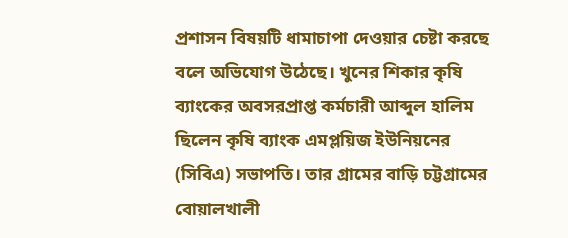প্রশাসন বিষয়টি ধামাচাপা দেওয়ার চেষ্টা করছে বলে অভিযোগ উঠেছে। খুনের শিকার কৃষি ব্যাংকের অবসরপ্রাপ্ত কর্মচারী আব্দুল হালিম ছিলেন কৃষি ব্যাংক এমপ্লয়িজ ইউনিয়নের (সিবিএ) সভাপতি। তার গ্রামের বাড়ি চট্টগ্রামের বোয়ালখালী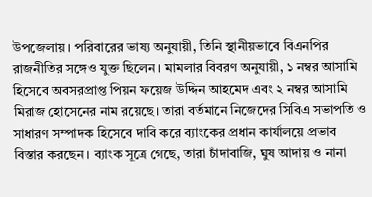উপজেলায়। পরিবারের ভাষ্য অনুযায়ী, তিনি স্থানীয়ভাবে বিএনপির রাজনীতির সঙ্গেও যুক্ত ছিলেন। মামলার বিবরণ অনুযায়ী, ১ নম্বর আসামি হিসেবে অবসরপ্রাপ্ত পিয়ন ফয়েজ উদ্দিন আহমেদ এবং ২ নম্বর আসামি মিরাজ হোসেনের নাম রয়েছে। তারা বর্তমানে নিজেদের সিবিএ সভাপতি ও সাধারণ সম্পাদক হিসেবে দাবি করে ব্যাংকের প্রধান কার্যালয়ে প্রভাব বিস্তার করছেন। ব্যাংক সূত্রে গেছে, তারা চাঁদাবাজি, ঘুষ আদায় ও নানা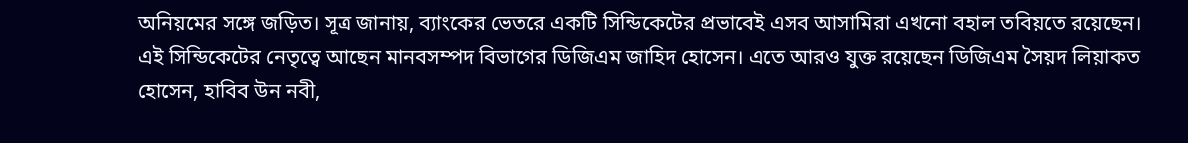অনিয়মের সঙ্গে জড়িত। সূত্র জানায়, ব্যাংকের ভেতরে একটি সিন্ডিকেটের প্রভাবেই এসব আসামিরা এখনো বহাল তবিয়তে রয়েছেন। এই সিন্ডিকেটের নেতৃত্বে আছেন মানবসম্পদ বিভাগের ডিজিএম জাহিদ হোসেন। এতে আরও যুক্ত রয়েছেন ডিজিএম সৈয়দ লিয়াকত হোসেন, হাবিব উন নবী,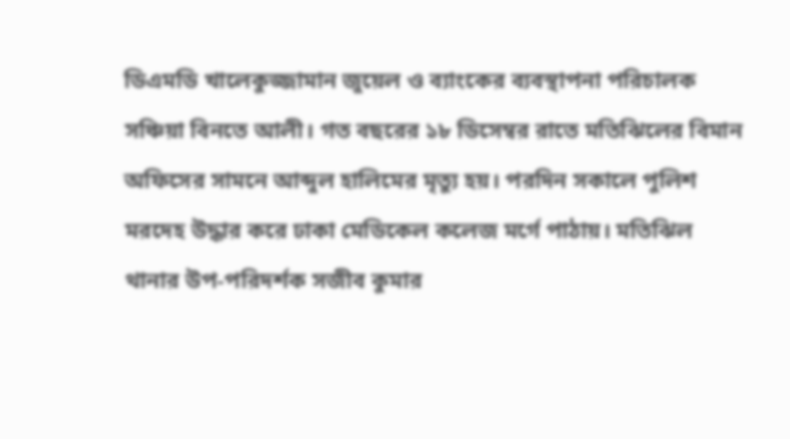ডিএমডি খালেকুজ্জামান জুয়েল ও ব্যাংকের ব্যবস্থাপনা পরিচালক সঞ্চিয়া বিনতে আলী। গত বছরের ১৮ ডিসেম্বর রাতে মতিঝিলের বিমান অফিসের সামনে আব্দুল হালিমের মৃত্যু হয়। পরদিন সকালে পুলিশ মরদেহ উদ্ধার করে ঢাকা মেডিকেল কলেজ মর্গে পাঠায়। মতিঝিল থানার উপ-পরিদর্শক সজীব কুমার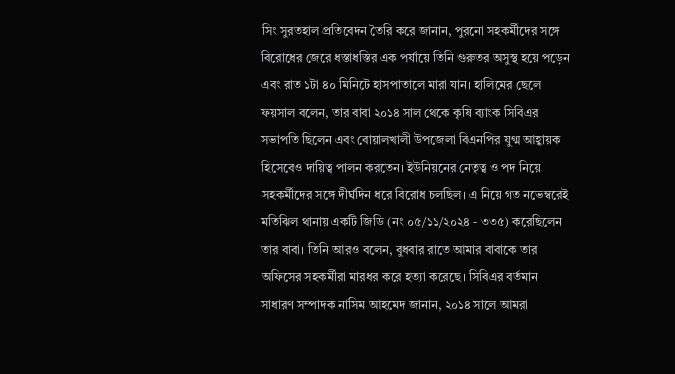সিং সুরতহাল প্রতিবেদন তৈরি করে জানান, পুরনো সহকর্মীদের সঙ্গে বিরোধের জেরে ধস্তাধস্তির এক পর্যায়ে তিনি গুরুতর অসুস্থ হয়ে পড়েন এবং রাত ১টা ৪০ মিনিটে হাসপাতালে মারা যান। হালিমের ছেলে ফয়সাল বলেন, তার বাবা ২০১৪ সাল থেকে কৃষি ব্যাংক সিবিএর সভাপতি ছিলেন এবং বোয়ালখালী উপজেলা বিএনপির যুগ্ম আহ্বায়ক হিসেবেও দায়িত্ব পালন করতেন। ইউনিয়নের নেতৃত্ব ও পদ নিয়ে সহকর্মীদের সঙ্গে দীর্ঘদিন ধরে বিরোধ চলছিল। এ নিয়ে গত নভেম্বরেই মতিঝিল থানায় একটি জিডি (নং ০৫/১১/২০২৪ - ৩৩৫) করেছিলেন তার বাবা। তিনি আরও বলেন, বুধবার রাতে আমার বাবাকে তার অফিসের সহকর্মীরা মারধর করে হত্যা করেছে। সিবিএর বর্তমান সাধারণ সম্পাদক নাসিম আহমেদ জানান, ২০১৪ সালে আমরা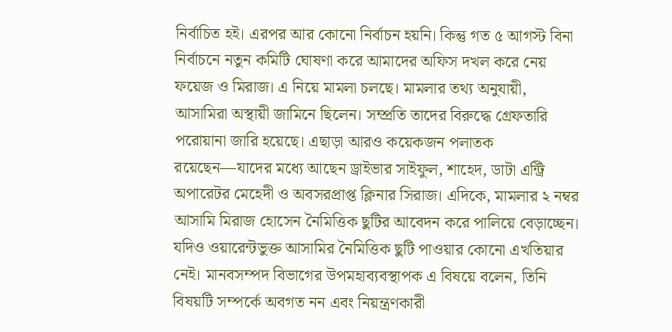নির্বাচিত হই। এরপর আর কোনো নির্বাচন হয়নি। কিন্তু গত ৫ আগস্ট বিনা নির্বাচনে নতুন কমিটি ঘোষণা করে আমাদের অফিস দখল করে নেয় ফয়েজ ও মিরাজ। এ নিয়ে মামলা চলছে। মামলার তথ্য অনুযায়ী, আসামিরা অস্থায়ী জামিনে ছিলেন। সম্প্রতি তাদের বিরুদ্ধে গ্রেফতারি পরোয়ানা জারি হয়েছে। এছাড়া আরও কয়েকজন পলাতক রয়েছেন—যাদের মধ্যে আছেন ড্রাইভার সাইফুল, শাহেদ, ডাটা এন্ট্রি অপারেটর মেহেদী ও অবসরপ্রাপ্ত ক্লিনার সিরাজ। এদিকে, মামলার ২ নম্বর আসামি মিরাজ হোসেন নৈমিত্তিক ছুটির আবেদন করে পালিয়ে বেড়াচ্ছেন। যদিও ওয়ারেন্টভুক্ত আসামির নৈমিত্তিক ছুটি পাওয়ার কোনো এখতিয়ার নেই। মানবসম্পদ বিভাগের উপমহাব্যবস্থাপক এ বিষয়ে বলেন, তিনি বিষয়টি সম্পর্কে অবগত নন এবং নিয়ন্ত্রণকারী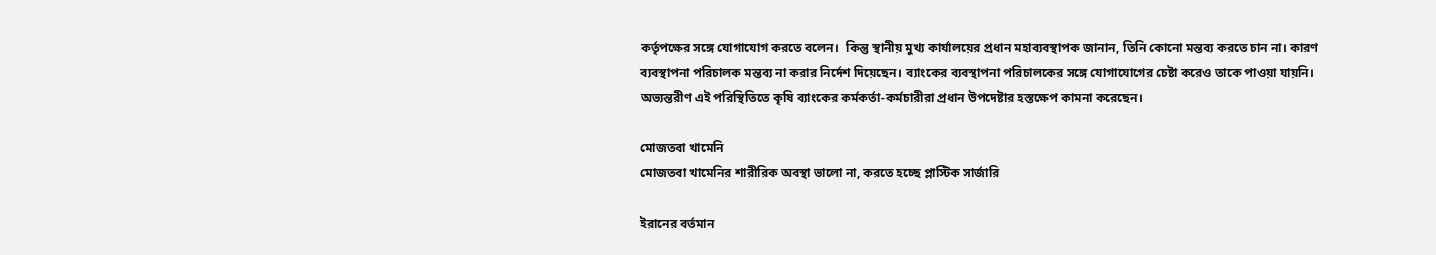কর্তৃপক্ষের সঙ্গে যোগাযোগ করতে বলেন।  কিন্তু স্থানীয় মুখ্য কার্যালয়ের প্রধান মহাব্যবস্থাপক জানান, তিনি কোনো মন্তব্য করতে চান না। কারণ ব্যবস্থাপনা পরিচালক মন্তব্য না করার নির্দেশ দিয়েছেন। ব্যাংকের ব্যবস্থাপনা পরিচালকের সঙ্গে যোগাযোগের চেষ্টা করেও তাকে পাওয়া যায়নি। অভ্যন্তরীণ এই পরিস্থিতিতে কৃষি ব্যাংকের কর্মকর্তা-কর্মচারীরা প্রধান উপদেষ্টার হস্তক্ষেপ কামনা করেছেন।

মোজতবা খামেনি
মোজতবা খামেনির শারীরিক অবস্থা ভালো না, করতে হচ্ছে প্লাস্টিক সার্জারি

ইরানের বর্তমান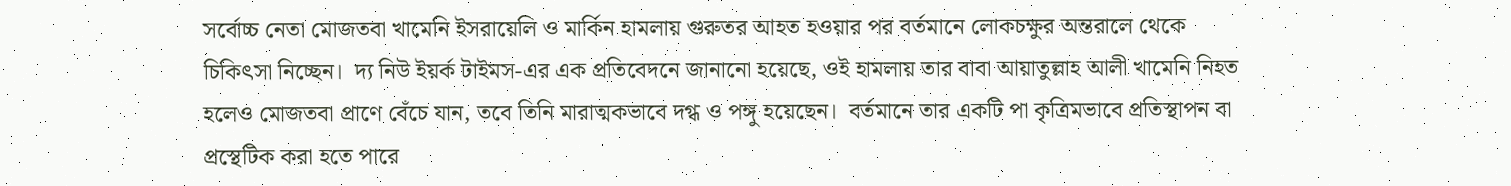সর্বোচ্চ নেতা মোজতবা খামেনি ইসরায়েলি ও মার্কিন হামলায় গুরুতর আহত হওয়ার পর বর্তমানে লোকচক্ষুর অন্তরালে থেকে চিকিৎসা নিচ্ছেন।  দ্য নিউ ইয়র্ক টাইমস-এর এক প্রতিবেদনে জানানো হয়েছে, ওই হামলায় তার বাবা আয়াতুল্লাহ আলী খামেনি নিহত হলেও মোজতবা প্রাণে বেঁচে যান, তবে তিনি মারাত্মকভাবে দগ্ধ ও পঙ্গু হয়েছেন।  বর্তমানে তার একটি পা কৃত্রিমভাবে প্রতিস্থাপন বা প্রস্থেটিক করা হতে পারে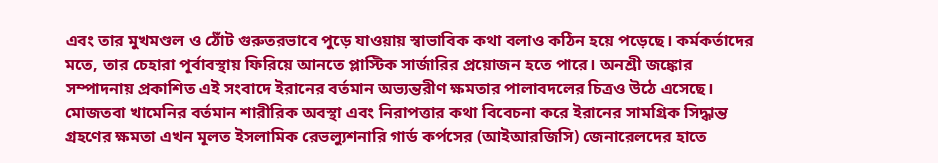এবং তার মুখমণ্ডল ও ঠোঁট গুরুতরভাবে পুড়ে যাওয়ায় স্বাভাবিক কথা বলাও কঠিন হয়ে পড়েছে। কর্মকর্তাদের মতে, তার চেহারা পূর্বাবস্থায় ফিরিয়ে আনতে প্লাস্টিক সার্জারির প্রয়োজন হতে পারে। অনশ্রী জঙ্কোর সম্পাদনায় প্রকাশিত এই সংবাদে ইরানের বর্তমান অভ্যন্তরীণ ক্ষমতার পালাবদলের চিত্রও উঠে এসেছে। মোজতবা খামেনির বর্তমান শারীরিক অবস্থা এবং নিরাপত্তার কথা বিবেচনা করে ইরানের সামগ্রিক সিদ্ধান্ত গ্রহণের ক্ষমতা এখন মূলত ইসলামিক রেভল্যুশনারি গার্ড কর্পসের (আইআরজিসি) জেনারেলদের হাতে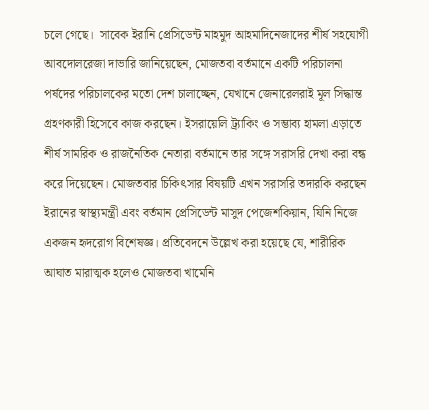চলে গেছে।  সাবেক ইরানি প্রেসিডেন্ট মাহমুদ আহমাদিনেজাদের শীর্ষ সহযোগী আবদোলরেজা দাভারি জানিয়েছেন, মোজতবা বর্তমানে একটি পরিচালনা পর্ষদের পরিচালকের মতো দেশ চালাচ্ছেন, যেখানে জেনারেলরাই মূল সিদ্ধান্ত গ্রহণকারী হিসেবে কাজ করছেন। ইসরায়েলি ট্র্যাকিং ও সম্ভাব্য হামলা এড়াতে শীর্ষ সামরিক ও রাজনৈতিক নেতারা বর্তমানে তার সঙ্গে সরাসরি দেখা করা বন্ধ করে দিয়েছেন। মোজতবার চিকিৎসার বিষয়টি এখন সরাসরি তদারকি করছেন ইরানের স্বাস্থ্যমন্ত্রী এবং বর্তমান প্রেসিডেন্ট মাসুদ পেজেশকিয়ান, যিনি নিজে একজন হৃদরোগ বিশেষজ্ঞ। প্রতিবেদনে উল্লেখ করা হয়েছে যে, শারীরিক আঘাত মারাত্মক হলেও মোজতবা খামেনি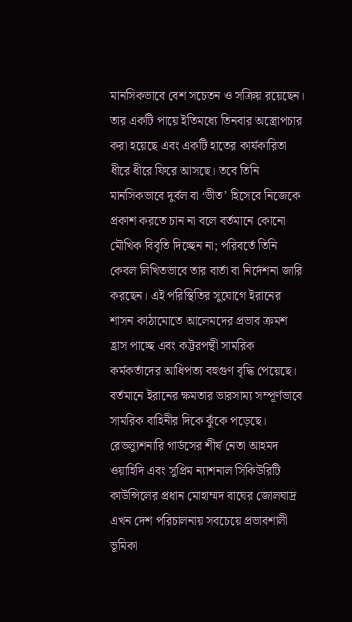মানসিকভাবে বেশ সচেতন ও সক্রিয় রয়েছেন। তার একটি পায়ে ইতিমধ্যে তিনবার অস্ত্রোপচার করা হয়েছে এবং একটি হাতের কার্যকারিতা ধীরে ধীরে ফিরে আসছে। তবে তিনি মানসিকভাবে দুর্বল বা ‘ভীত’ হিসেবে নিজেকে প্রকাশ করতে চান না বলে বর্তমানে কোনো মৌখিক বিবৃতি দিচ্ছেন না; পরিবর্তে তিনি কেবল লিখিতভাবে তার বার্তা বা নির্দেশনা জারি করছেন। এই পরিস্থিতির সুযোগে ইরানের শাসন কাঠামোতে আলেমদের প্রভাব ক্রমশ হ্রাস পাচ্ছে এবং কট্টরপন্থী সামরিক কর্মকর্তাদের আধিপত্য বহুগুণ বৃদ্ধি পেয়েছে। বর্তমানে ইরানের ক্ষমতার ভারসাম্য সম্পূর্ণভাবে সামরিক বাহিনীর দিকে ঝুঁকে পড়েছে। রেভল্যুশনারি গার্ডসের শীর্ষ নেতা আহমদ ওয়াহিদি এবং সুপ্রিম ন্যাশনাল সিকিউরিটি কাউন্সিলের প্রধান মোহাম্মদ বাঘের জোলঘাদ্র এখন দেশ পরিচালনায় সবচেয়ে প্রভাবশালী ভূমিকা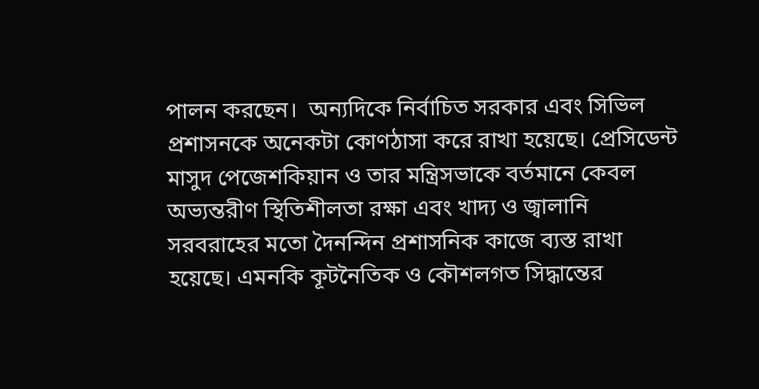পালন করছেন।  অন্যদিকে নির্বাচিত সরকার এবং সিভিল প্রশাসনকে অনেকটা কোণঠাসা করে রাখা হয়েছে। প্রেসিডেন্ট মাসুদ পেজেশকিয়ান ও তার মন্ত্রিসভাকে বর্তমানে কেবল অভ্যন্তরীণ স্থিতিশীলতা রক্ষা এবং খাদ্য ও জ্বালানি সরবরাহের মতো দৈনন্দিন প্রশাসনিক কাজে ব্যস্ত রাখা হয়েছে। এমনকি কূটনৈতিক ও কৌশলগত সিদ্ধান্তের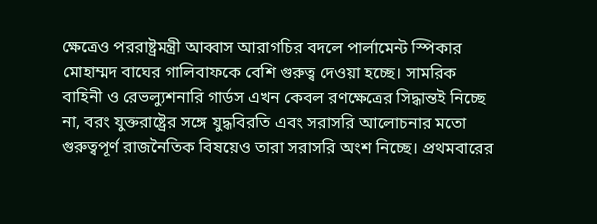ক্ষেত্রেও পররাষ্ট্রমন্ত্রী আব্বাস আরাগচির বদলে পার্লামেন্ট স্পিকার মোহাম্মদ বাঘের গালিবাফকে বেশি গুরুত্ব দেওয়া হচ্ছে। সামরিক বাহিনী ও রেভল্যুশনারি গার্ডস এখন কেবল রণক্ষেত্রের সিদ্ধান্তই নিচ্ছে না, বরং যুক্তরাষ্ট্রের সঙ্গে যুদ্ধবিরতি এবং সরাসরি আলোচনার মতো গুরুত্বপূর্ণ রাজনৈতিক বিষয়েও তারা সরাসরি অংশ নিচ্ছে। প্রথমবারের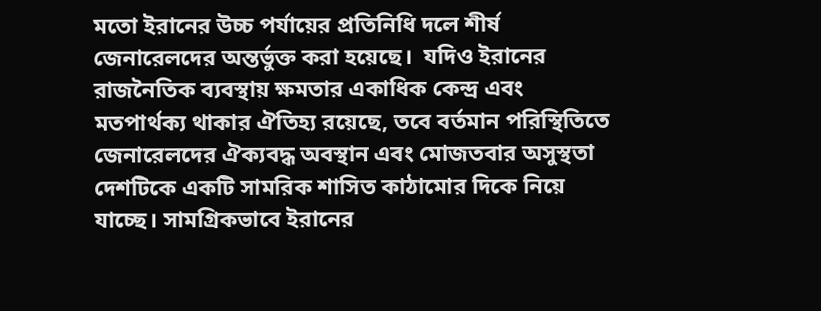মতো ইরানের উচ্চ পর্যায়ের প্রতিনিধি দলে শীর্ষ জেনারেলদের অন্তর্ভুক্ত করা হয়েছে।  যদিও ইরানের রাজনৈতিক ব্যবস্থায় ক্ষমতার একাধিক কেন্দ্র এবং মতপার্থক্য থাকার ঐতিহ্য রয়েছে, তবে বর্তমান পরিস্থিতিতে জেনারেলদের ঐক্যবদ্ধ অবস্থান এবং মোজতবার অসুস্থতা দেশটিকে একটি সামরিক শাসিত কাঠামোর দিকে নিয়ে যাচ্ছে। সামগ্রিকভাবে ইরানের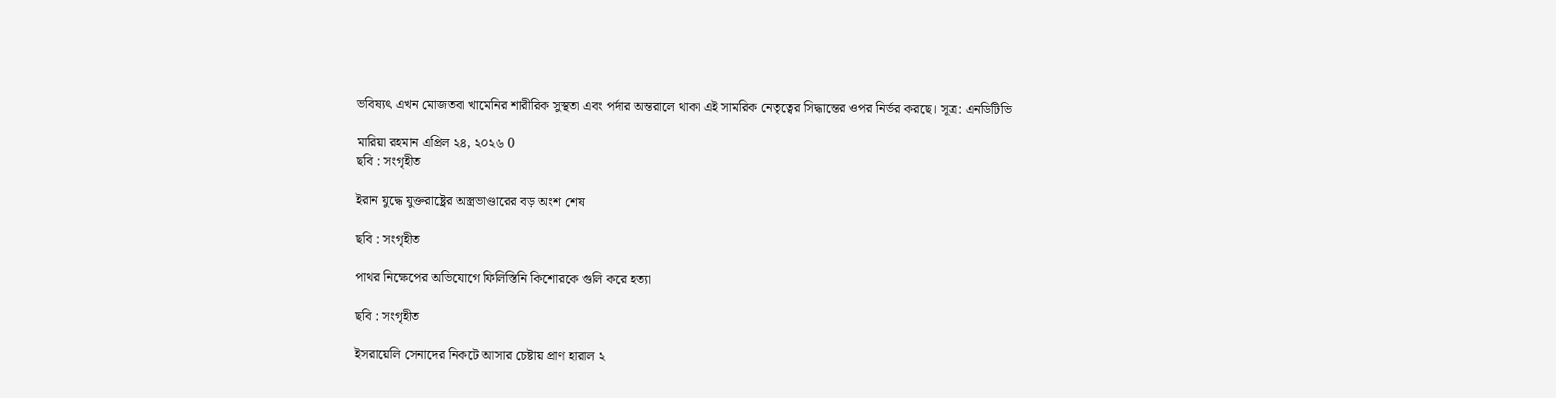ভবিষ্যৎ এখন মোজতবা খামেনির শারীরিক সুস্থতা এবং পর্দার অন্তরালে থাকা এই সামরিক নেতৃত্বের সিদ্ধান্তের ওপর নির্ভর করছে। সূত্র: এনডিটিভি

মারিয়া রহমান এপ্রিল ২৪, ২০২৬ 0
ছবি : সংগৃহীত

ইরান যুদ্ধে যুক্তরাষ্ট্রের অস্ত্রভাণ্ডারের বড় অংশ শেষ

ছবি : সংগৃহীত

পাথর নিক্ষেপের অভিযোগে ফিলিস্তিনি কিশোরকে গুলি করে হত্যা

ছবি : সংগৃহীত

ইসরায়েলি সেনাদের নিকটে আসার চেষ্টায় প্রাণ হারাল ২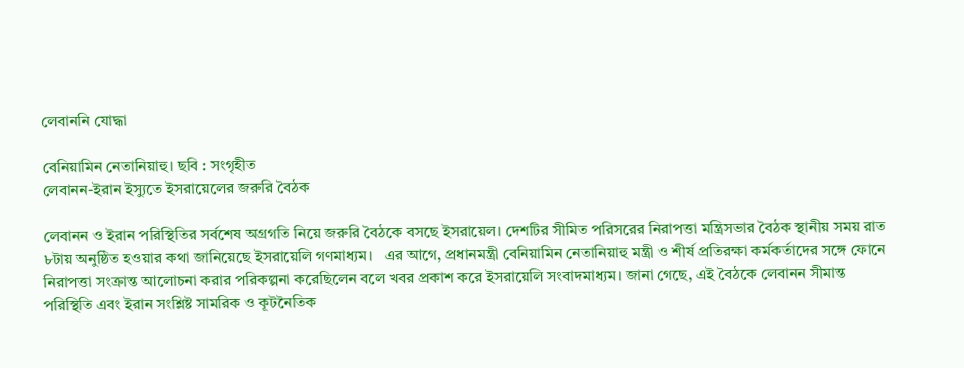লেবাননি যোদ্ধা

বেনিয়ামিন নেতানিয়াহু। ছবি : সংগৃহীত
লেবানন-ইরান ইস্যুতে ইসরায়েলের জরুরি বৈঠক

লেবানন ও ইরান পরিস্থিতির সর্বশেষ অগ্রগতি নিয়ে জরুরি বৈঠকে বসছে ইসরায়েল। দেশটির সীমিত পরিসরের নিরাপত্তা মন্ত্রিসভার বৈঠক স্থানীয় সময় রাত ৮টায় অনুষ্ঠিত হওয়ার কথা জানিয়েছে ইসরায়েলি গণমাধ্যম।   এর আগে, প্রধানমন্ত্রী বেনিয়ামিন নেতানিয়াহু মন্ত্রী ও শীর্ষ প্রতিরক্ষা কর্মকর্তাদের সঙ্গে ফোনে নিরাপত্তা সংক্রান্ত আলোচনা করার পরিকল্পনা করেছিলেন বলে খবর প্রকাশ করে ইসরায়েলি সংবাদমাধ্যম। জানা গেছে, এই বৈঠকে লেবানন সীমান্ত পরিস্থিতি এবং ইরান সংশ্লিষ্ট সামরিক ও কূটনৈতিক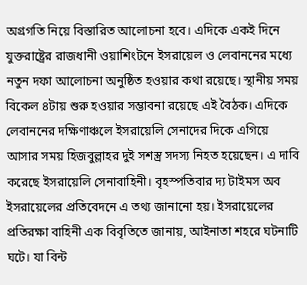অগ্রগতি নিয়ে বিস্তারিত আলোচনা হবে। এদিকে একই দিনে যুক্তরাষ্ট্রের রাজধানী ওয়াশিংটনে ইসরায়েল ও লেবাননের মধ্যে নতুন দফা আলোচনা অনুষ্ঠিত হওয়ার কথা রয়েছে। স্থানীয় সময় বিকেল ৪টায় শুরু হওয়ার সম্ভাবনা রয়েছে এই বৈঠক। এদিকে লেবাননের দক্ষিণাঞ্চলে ইসরায়েলি সেনাদের দিকে এগিয়ে আসার সময় হিজবুল্লাহর দুই সশস্ত্র সদস্য নিহত হয়েছেন। এ দাবি করেছে ইসরায়েলি সেনাবাহিনী। বৃহস্পতিবার দ্য টাইমস অব ইসরায়েলের প্রতিবেদনে এ তথ্য জানানো হয়। ইসরায়েলের প্রতিরক্ষা বাহিনী এক বিবৃতিতে জানায়, আইনাতা শহরে ঘটনাটি ঘটে। যা বিন্ট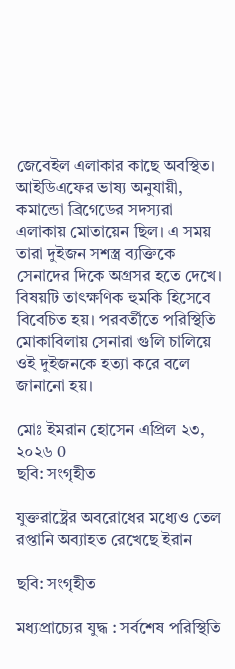জেবেইল এলাকার কাছে অবস্থিত। আইডিএফের ভাষ্য অনুযায়ী, কমান্ডো ব্রিগেডের সদস্যরা এলাকায় মোতায়েন ছিল। এ সময় তারা দুইজন সশস্ত্র ব্যক্তিকে সেনাদের দিকে অগ্রসর হতে দেখে। বিষয়টি তাৎক্ষণিক হুমকি হিসেবে বিবেচিত হয়। পরবর্তীতে পরিস্থিতি মোকাবিলায় সেনারা গুলি চালিয়ে ওই দুইজনকে হত্যা করে বলে জানানো হয়।

মোঃ ইমরান হোসেন এপ্রিল ২৩, ২০২৬ 0
ছবি: সংগৃহীত

যুক্তরাষ্ট্রের অবরোধের মধ্যেও তেল রপ্তানি অব্যাহত রেখেছে ইরান

ছবি: সংগৃহীত

মধ্যপ্রাচ্যের যুদ্ধ : সর্বশেষ পরিস্থিতি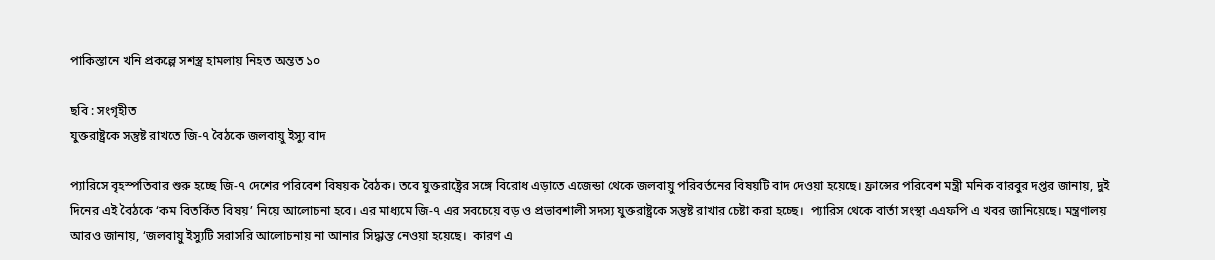পাকিস্তানে খনি প্রকল্পে সশস্ত্র হামলায় নিহত অন্তত ১০

ছবি : সংগৃহীত
যুক্তরাষ্ট্রকে সন্তুষ্ট রাখতে জি-৭ বৈঠকে জলবায়ু ইস্যু বাদ

প্যারিসে বৃহস্পতিবার শুরু হচ্ছে জি-৭ দেশের পরিবেশ বিষয়ক বৈঠক। তবে যুক্তরাষ্ট্রের সঙ্গে বিরোধ এড়াতে এজেন্ডা থেকে জলবায়ু পরিবর্তনের বিষয়টি বাদ দেওয়া হয়েছে। ফ্রান্সের পরিবেশ মন্ত্রী মনিক বারবুর দপ্তর জানায়, দুই দিনের এই বৈঠকে ‘কম বিতর্কিত বিষয়’ নিয়ে আলোচনা হবে। এর মাধ্যমে জি-৭ এর সবচেয়ে বড় ও প্রভাবশালী সদস্য যুক্তরাষ্ট্রকে সন্তুষ্ট রাখার চেষ্টা করা হচ্ছে।  প্যারিস থেকে বার্তা সংস্থা এএফপি এ খবর জানিয়েছে। মন্ত্রণালয় আরও জানায়, ‘জলবায়ু ইস্যুটি সরাসরি আলোচনায় না আনার সিদ্ধান্ত নেওয়া হয়েছে।  কারণ এ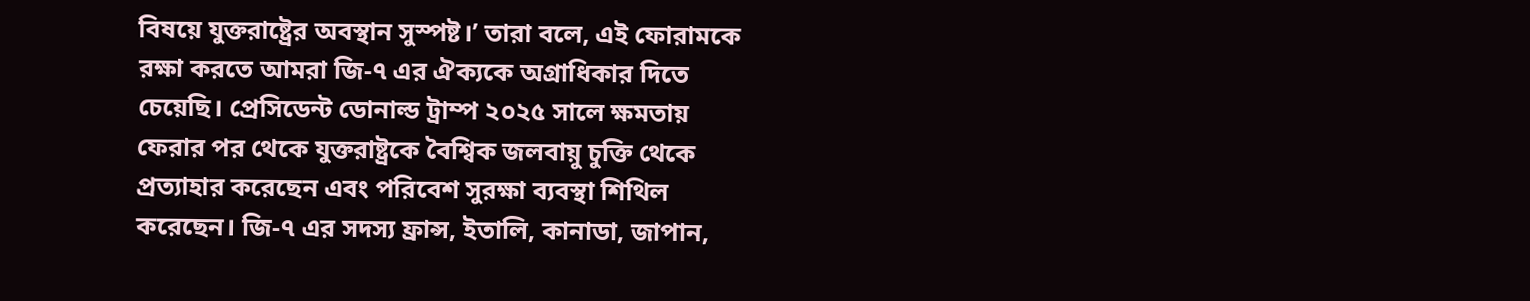বিষয়ে যুক্তরাষ্ট্রের অবস্থান সুস্পষ্ট।’ তারা বলে, এই ফোরামকে রক্ষা করতে আমরা জি-৭ এর ঐক্যকে অগ্রাধিকার দিতে চেয়েছি। প্রেসিডেন্ট ডোনাল্ড ট্রাম্প ২০২৫ সালে ক্ষমতায় ফেরার পর থেকে যুক্তরাষ্ট্রকে বৈশ্বিক জলবায়ু চুক্তি থেকে প্রত্যাহার করেছেন এবং পরিবেশ সুরক্ষা ব্যবস্থা শিথিল করেছেন। জি-৭ এর সদস্য ফ্রান্স, ইতালি, কানাডা, জাপান,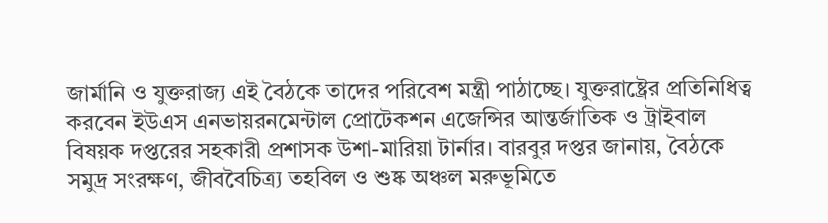জার্মানি ও যুক্তরাজ্য এই বৈঠকে তাদের পরিবেশ মন্ত্রী পাঠাচ্ছে। যুক্তরাষ্ট্রের প্রতিনিধিত্ব করবেন ইউএস এনভায়রনমেন্টাল প্রোটেকশন এজেন্সির আন্তর্জাতিক ও ট্রাইবাল বিষয়ক দপ্তরের সহকারী প্রশাসক উশা-মারিয়া টার্নার। বারবুর দপ্তর জানায়, বৈঠকে সমুদ্র সংরক্ষণ, জীববৈচিত্র্য তহবিল ও শুষ্ক অঞ্চল মরুভূমিতে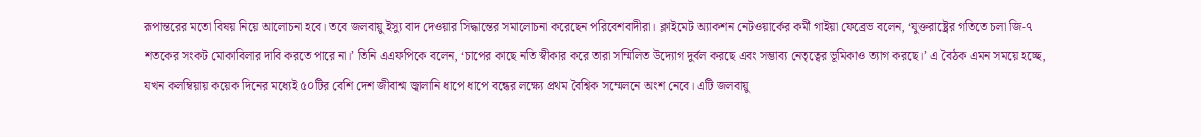রূপান্তরের মতো বিষয় নিয়ে আলোচনা হবে। তবে জলবায়ু ইস্যু বাদ দেওয়ার সিদ্ধান্তের সমালোচনা করেছেন পরিবেশবাদীরা। ক্লাইমেট অ্যাকশন নেটওয়ার্কের কর্মী গাইয়া ফেব্রেভ বলেন, ‘যুক্তরাষ্ট্রের গতিতে চলা জি-৭ শতকের সংকট মোকাবিলার দাবি করতে পারে না।’ তিনি এএফপিকে বলেন, ‘চাপের কাছে নতি স্বীকার করে তারা সম্মিলিত উদ্যোগ দুর্বল করছে এবং সম্ভাব্য নেতৃত্বের ভূমিকাও ত্যাগ করছে।’ এ বৈঠক এমন সময়ে হচ্ছে, যখন কলম্বিয়ায় কয়েক দিনের মধ্যেই ৫০টির বেশি দেশ জীবাশ্ম জ্বালানি ধাপে ধাপে বন্ধের লক্ষ্যে প্রথম বৈশ্বিক সম্মেলনে অংশ নেবে। এটি জলবায়ু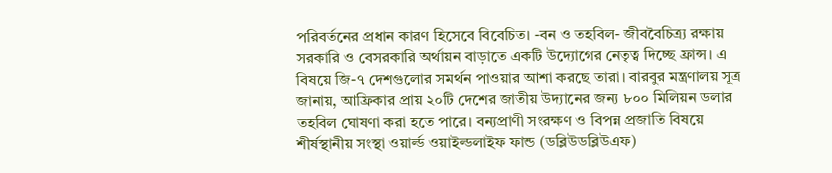পরিবর্তনের প্রধান কারণ হিসেবে বিবেচিত। -বন ও তহবিল- জীববৈচিত্র্য রক্ষায় সরকারি ও বেসরকারি অর্থায়ন বাড়াতে একটি উদ্যোগের নেতৃত্ব দিচ্ছে ফ্রান্স। এ বিষয়ে জি-৭ দেশগুলোর সমর্থন পাওয়ার আশা করছে তারা। বারবুর মন্ত্রণালয় সূত্র জানায়, আফ্রিকার প্রায় ২০টি দেশের জাতীয় উদ্যানের জন্য ৮০০ মিলিয়ন ডলার তহবিল ঘোষণা করা হতে পারে। বন্যপ্রাণী সংরক্ষণ ও বিপন্ন প্রজাতি বিষয়ে শীর্ষস্থানীয় সংস্থা ওয়ার্ল্ড ওয়াইল্ডলাইফ ফান্ড (ডব্লিউডব্লিউএফ)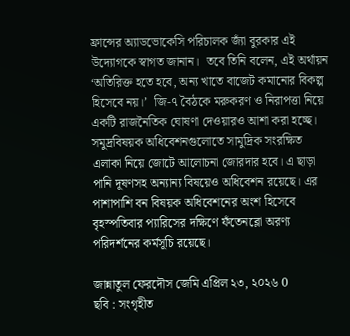ফ্রান্সের অ্যাডভোকেসি পরিচালক জ্যাঁ বুরকার এই উদ্যোগকে স্বাগত জানান।  তবে তিনি বলেন, এই অর্থায়ন ‘অতিরিক্ত হতে হবে, অন্য খাতে বাজেট কমানোর বিকল্প হিসেবে নয়।’  জি-৭ বৈঠকে মরুকরণ ও নিরাপত্তা নিয়ে একটি রাজনৈতিক ঘোষণা দেওয়ারও আশা করা হচ্ছে।  সমুদ্রবিষয়ক অধিবেশনগুলোতে সামুদ্রিক সংরক্ষিত এলাকা নিয়ে জোটে আলোচনা জোরদার হবে। এ ছাড়া পানি দূষণসহ অন্যান্য বিষয়েও অধিবেশন রয়েছে। এর পাশাপাশি বন বিষয়ক অধিবেশনের অংশ হিসেবে বৃহস্পতিবার প্যারিসের দক্ষিণে ফঁতেনব্লো অরণ্য পরিদর্শনের কর্মসূচি রয়েছে।

জান্নাতুল ফেরদৌস জেমি এপ্রিল ২৩, ২০২৬ 0
ছবি : সংগৃহীত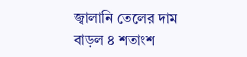জ্বালানি তেলের দাম বাড়ল ৪ শতাংশ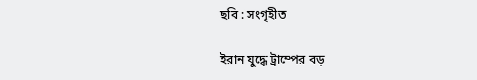ছবি : সংগৃহীত

ইরান যুদ্ধে ট্রাম্পের বড়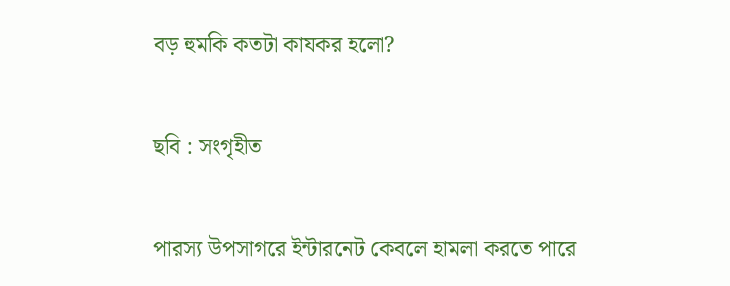বড় হুমকি কতটা কাযকর হলো?

ছবি : সংগৃহীত

পারস্য উপসাগরে ইন্টারনেট কেবলে হামলা করতে পারে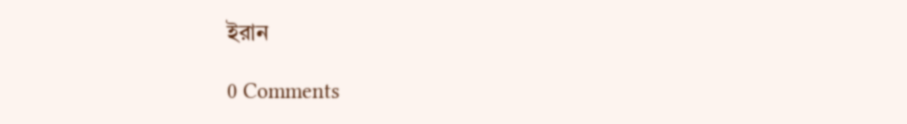ইরান

0 Comments